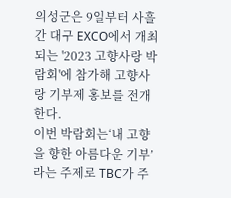의성군은 9일부터 사흘간 대구 EXCO에서 개최되는 '2023 고향사랑 박람회'에 참가해 고향사랑 기부제 홍보를 전개한다.
이번 박람회는‘내 고향을 향한 아름다운 기부’라는 주제로 TBC가 주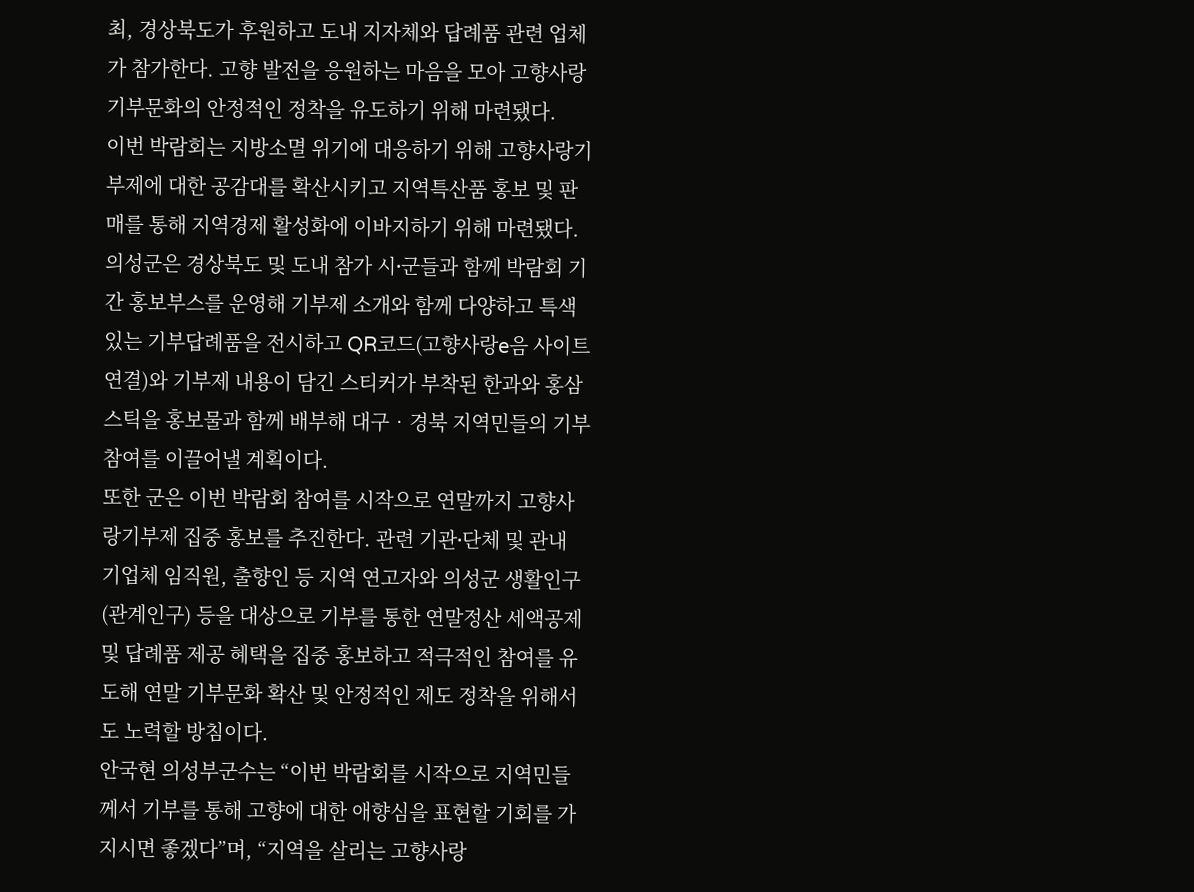최, 경상북도가 후원하고 도내 지자체와 답례품 관련 업체가 참가한다. 고향 발전을 응원하는 마음을 모아 고향사랑 기부문화의 안정적인 정착을 유도하기 위해 마련됐다.
이번 박람회는 지방소멸 위기에 대응하기 위해 고향사랑기부제에 대한 공감대를 확산시키고 지역특산품 홍보 및 판매를 통해 지역경제 활성화에 이바지하기 위해 마련됐다.
의성군은 경상북도 및 도내 참가 시⸱군들과 함께 박람회 기간 홍보부스를 운영해 기부제 소개와 함께 다양하고 특색있는 기부답례품을 전시하고 QR코드(고향사랑e음 사이트 연결)와 기부제 내용이 담긴 스티커가 부착된 한과와 홍삼스틱을 홍보물과 함께 배부해 대구‧경북 지역민들의 기부 참여를 이끌어낼 계획이다.
또한 군은 이번 박람회 참여를 시작으로 연말까지 고향사랑기부제 집중 홍보를 추진한다. 관련 기관⸱단체 및 관내 기업체 임직원, 출향인 등 지역 연고자와 의성군 생활인구(관계인구) 등을 대상으로 기부를 통한 연말정산 세액공제 및 답례품 제공 혜택을 집중 홍보하고 적극적인 참여를 유도해 연말 기부문화 확산 및 안정적인 제도 정착을 위해서도 노력할 방침이다.
안국현 의성부군수는 “이번 박람회를 시작으로 지역민들께서 기부를 통해 고향에 대한 애향심을 표현할 기회를 가지시면 좋겠다”며, “지역을 살리는 고향사랑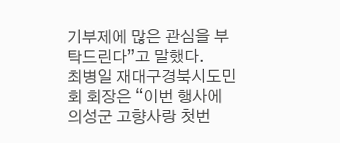기부제에 많은 관심을 부탁드린다”고 말했다.
최병일 재대구경북시도민회 회장은 “이번 행사에 의성군 고향사랑 첫번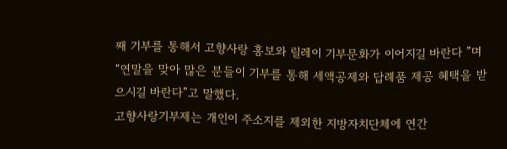째 기부를 통해서 고향사랑 홍보와 릴레이 기부문화가 이어지길 바란다 ”며 “연말을 맞아 많은 분들이 기부를 통해 세액공제와 답례품 제공 혜택을 받으시길 바란다”고 말했다.
고향사랑기부제는 개인이 주소지를 제외한 지방자치단체에 연간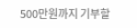500만원까지 기부할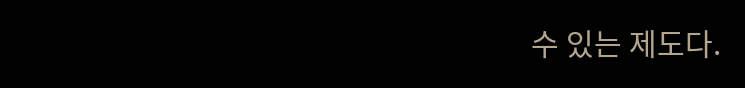수 있는 제도다.